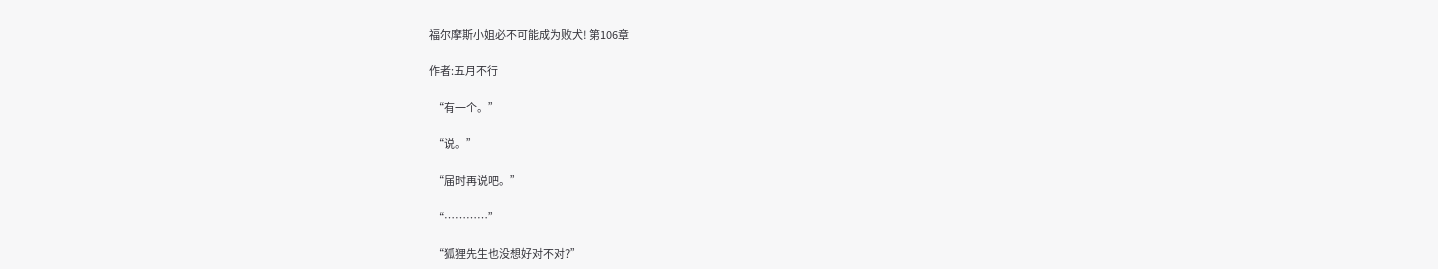福尔摩斯小姐必不可能成为败犬! 第106章

作者:五月不行

  “有一个。”

  “说。”

  “届时再说吧。”

  “…………”

  “狐狸先生也没想好对不对?”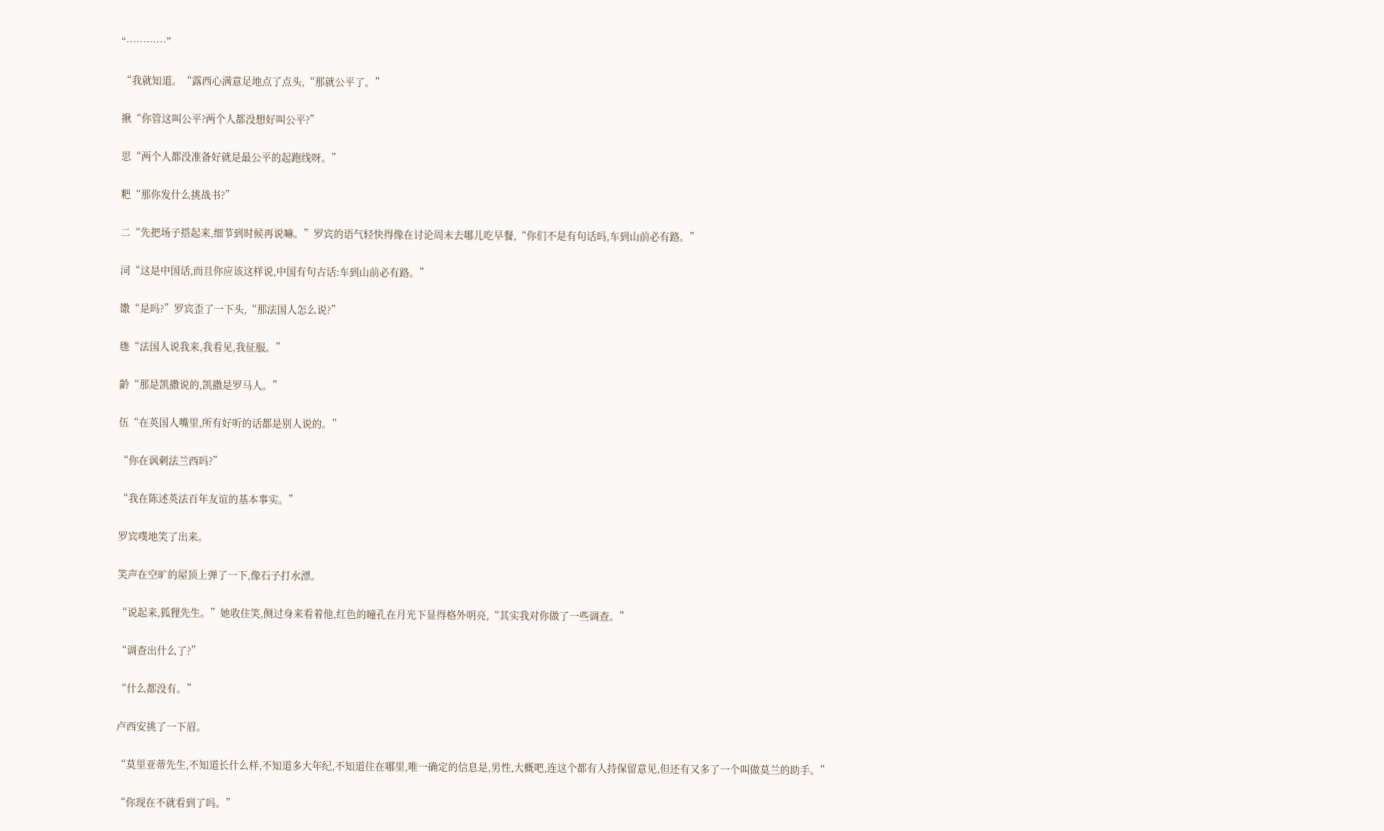“…………”

  “我就知道。“露西心满意足地点了点头,“那就公平了。”

  揪“你管这叫公平?两个人都没想好叫公平?”

  思“两个人都没准备好就是最公平的起跑线呀。”

  粑“那你发什么挑战书?”

  二“先把场子搭起来,细节到时候再说嘛。”罗宾的语气轻快得像在讨论周末去哪儿吃早餐,“你们不是有句话吗,车到山前必有路。”

  泀“这是中国话,而且你应该这样说,中国有句古话:车到山前必有路。”

  馓“是吗?”罗宾歪了一下头,“那法国人怎么说?”

  毶“法国人说我来,我看见,我征服。”

  齡“那是凯撒说的,凯撒是罗马人。”

  伍“在英国人嘴里,所有好听的话都是别人说的。”

  “你在讽刺法兰西吗?”

  “我在陈述英法百年友谊的基本事实。”

  罗宾噗地笑了出来。

  笑声在空旷的屋顶上弹了一下,像石子打水漂。

  “说起来,狐狸先生。”她收住笑,侧过身来看着他,红色的瞳孔在月光下显得格外明亮,“其实我对你做了一些调查。”

  “调查出什么了?”

  “什么都没有。”

  卢西安挑了一下眉。

  “莫里亚蒂先生,不知道长什么样,不知道多大年纪,不知道住在哪里,唯一确定的信息是,男性,大概吧,连这个都有人持保留意见,但还有又多了一个叫做莫兰的助手。”

  “你现在不就看到了吗。”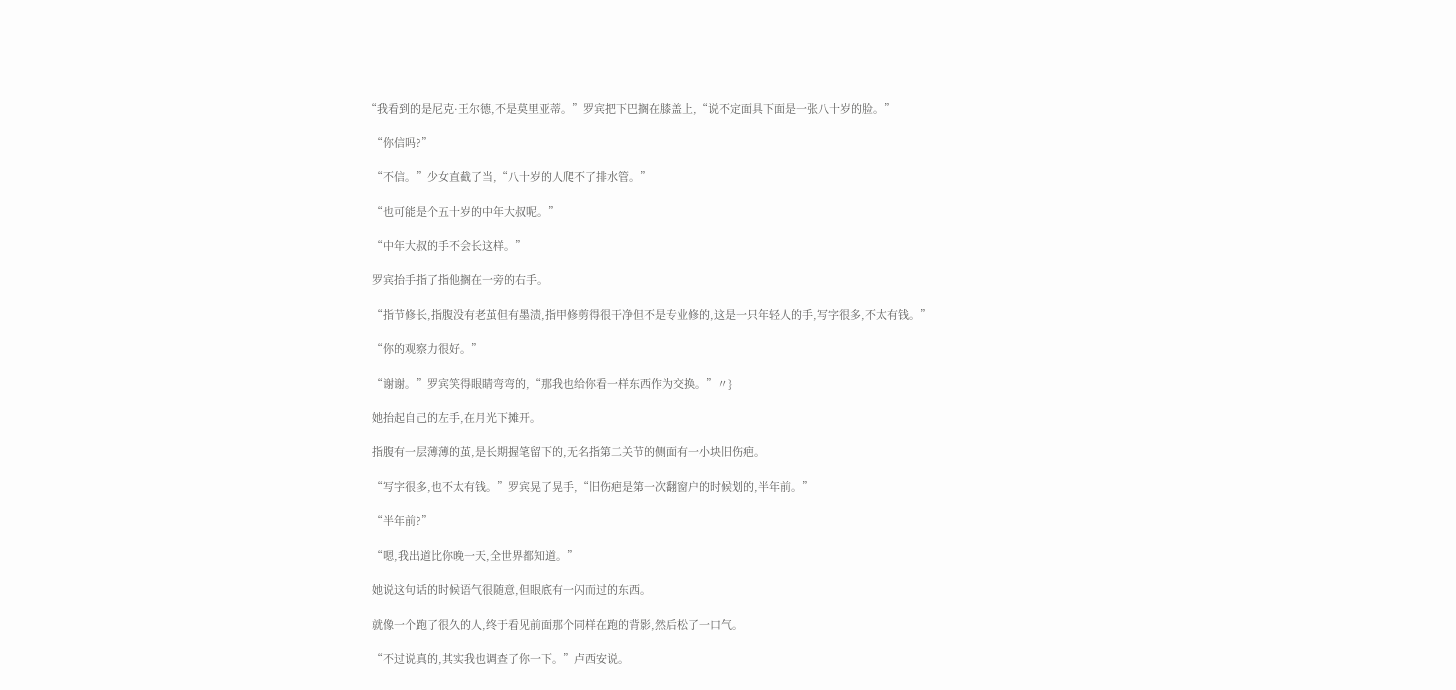“我看到的是尼克·王尔德,不是莫里亚蒂。”罗宾把下巴搁在膝盖上,“说不定面具下面是一张八十岁的脸。”

  “你信吗?”

  “不信。”少女直截了当,“八十岁的人爬不了排水管。”

  “也可能是个五十岁的中年大叔呢。”

  “中年大叔的手不会长这样。”

  罗宾抬手指了指他搁在一旁的右手。

  “指节修长,指腹没有老茧但有墨渍,指甲修剪得很干净但不是专业修的,这是一只年轻人的手,写字很多,不太有钱。”

  “你的观察力很好。”

  “谢谢。”罗宾笑得眼睛弯弯的,“那我也给你看一样东西作为交换。”〃}

  她抬起自己的左手,在月光下摊开。

  指腹有一层薄薄的茧,是长期握笔留下的,无名指第二关节的侧面有一小块旧伤疤。

  “写字很多,也不太有钱。”罗宾晃了晃手,“旧伤疤是第一次翻窗户的时候划的,半年前。”

  “半年前?”

  “嗯,我出道比你晚一天,全世界都知道。”

  她说这句话的时候语气很随意,但眼底有一闪而过的东西。

  就像一个跑了很久的人,终于看见前面那个同样在跑的背影,然后松了一口气。

  “不过说真的,其实我也调查了你一下。”卢西安说。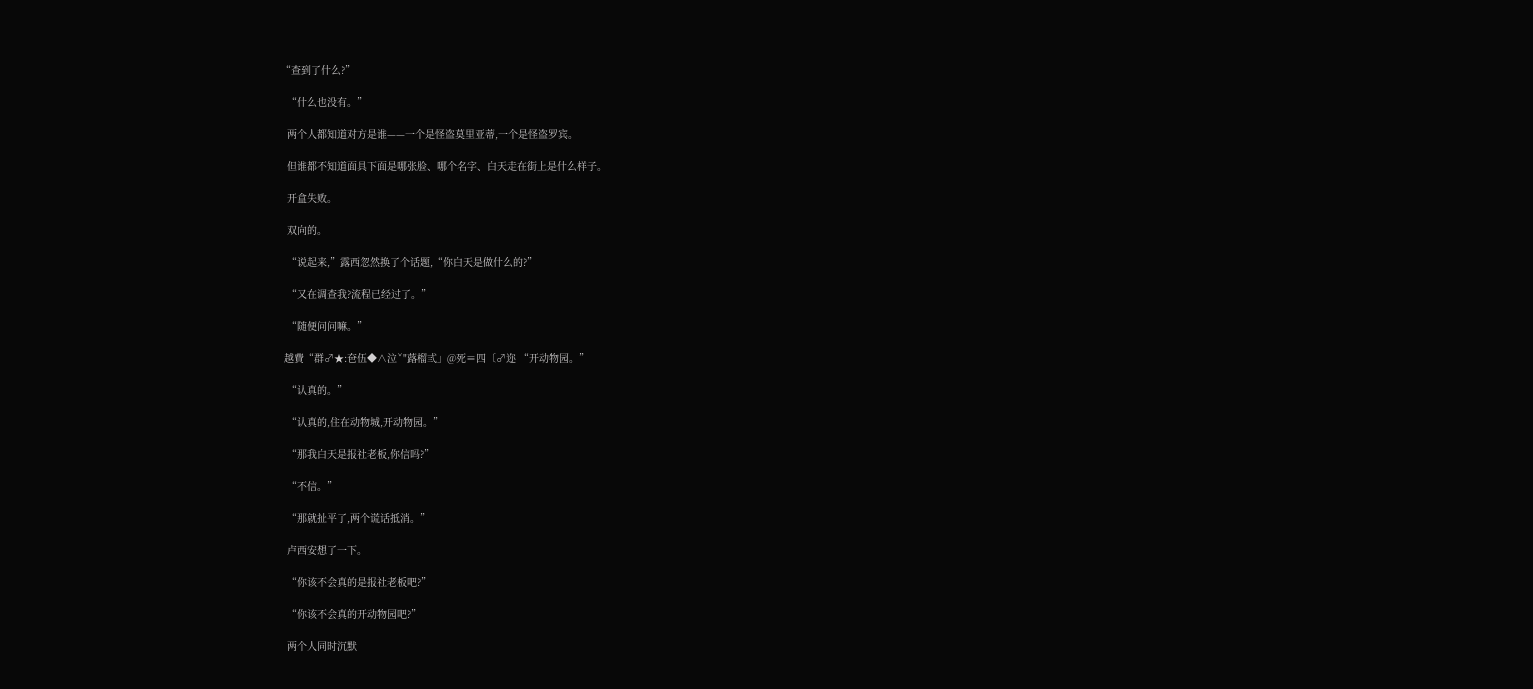“查到了什么?”

  “什么也没有。”

  两个人都知道对方是谁——一个是怪盗莫里亚蒂,一个是怪盗罗宾。

  但谁都不知道面具下面是哪张脸、哪个名字、白天走在街上是什么样子。

  开盒失败。

  双向的。

  “说起来,”露西忽然换了个话题,“你白天是做什么的?”

  “又在调查我?流程已经过了。”

  “随便问问嘛。”

 越費“群♂★:夿伍◆∧泣ˇ"蕗榴弎」@死≡四〔♂迩 “开动物园。”

  “认真的。”

  “认真的,住在动物城,开动物园。”

  “那我白天是报社老板,你信吗?”

  “不信。”

  “那就扯平了,两个谎话抵消。”

  卢西安想了一下。

  “你该不会真的是报社老板吧?”

  “你该不会真的开动物园吧?”

  两个人同时沉默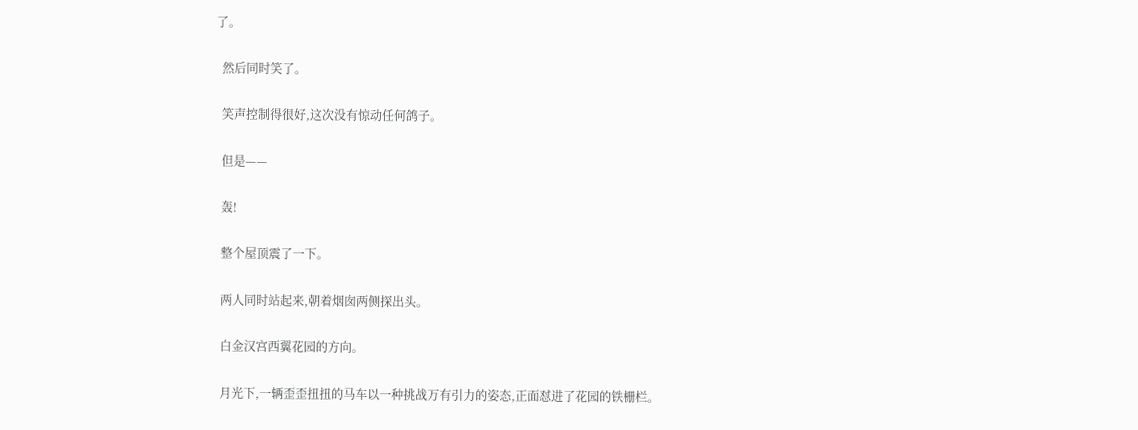了。

  然后同时笑了。

  笑声控制得很好,这次没有惊动任何鸽子。

  但是——

  轰!

  整个屋顶震了一下。

  两人同时站起来,朝着烟囱两侧探出头。

  白金汉宫西翼花园的方向。

  月光下,一辆歪歪扭扭的马车以一种挑战万有引力的姿态,正面怼进了花园的铁栅栏。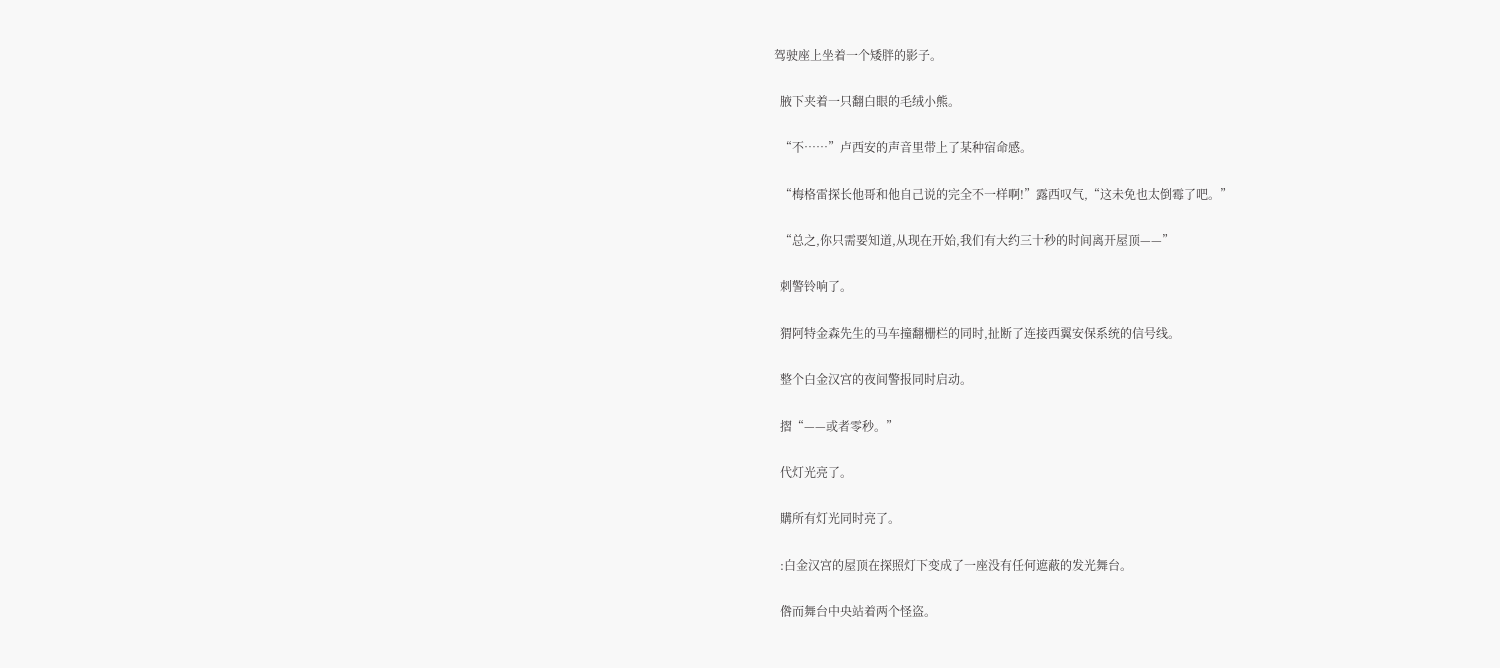驾驶座上坐着一个矮胖的影子。

  腋下夹着一只翻白眼的毛绒小熊。

  “不……”卢西安的声音里带上了某种宿命感。

  “梅格雷探长他哥和他自己说的完全不一样啊!”露西叹气,“这未免也太倒霉了吧。”

  “总之,你只需要知道,从现在开始,我们有大约三十秒的时间离开屋顶——”

  刺警铃响了。

  猬阿特金森先生的马车撞翻栅栏的同时,扯断了连接西翼安保系统的信号线。

  整个白金汉宫的夜间警报同时启动。

  摺“——或者零秒。”

  代灯光亮了。

  購所有灯光同时亮了。

  :白金汉宫的屋顶在探照灯下变成了一座没有任何遮蔽的发光舞台。

  倃而舞台中央站着两个怪盗。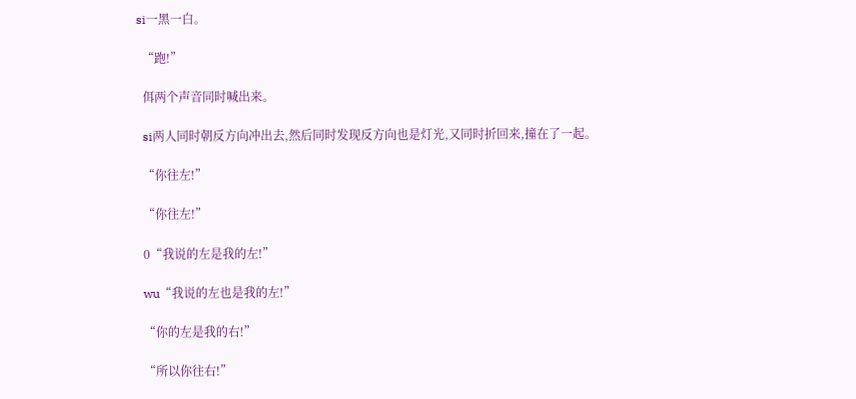si一黑一白。

  “跑!”

  佴两个声音同时喊出来。

  si两人同时朝反方向冲出去,然后同时发现反方向也是灯光,又同时折回来,撞在了一起。

  “你往左!”

  “你往左!”

  0“我说的左是我的左!”

  wu“我说的左也是我的左!”

  “你的左是我的右!”

  “所以你往右!”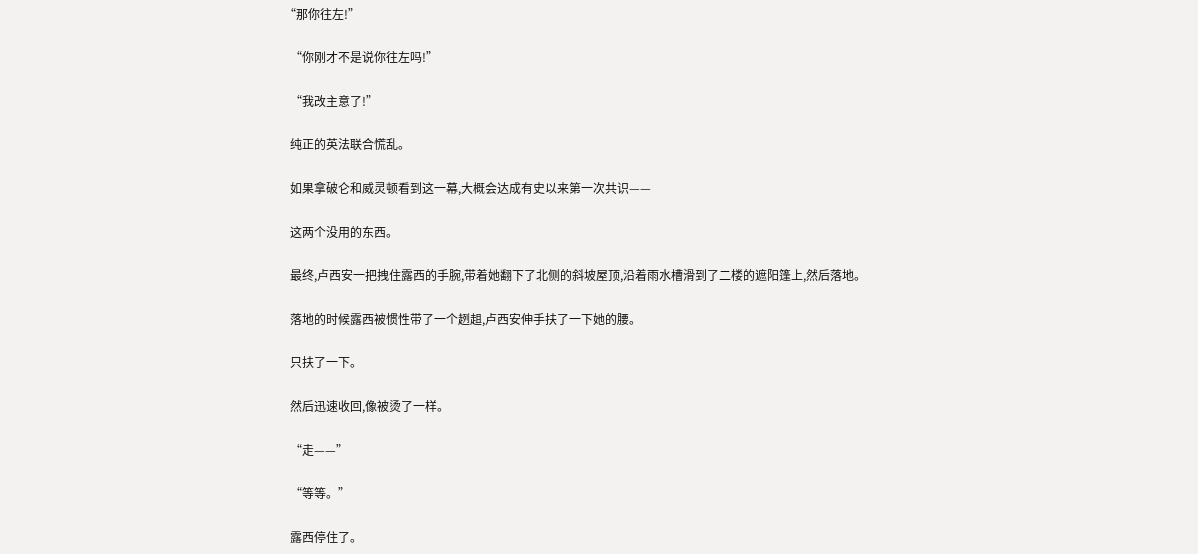“那你往左!”

  “你刚才不是说你往左吗!”

  “我改主意了!”

  纯正的英法联合慌乱。

  如果拿破仑和威灵顿看到这一幕,大概会达成有史以来第一次共识——

  这两个没用的东西。

  最终,卢西安一把拽住露西的手腕,带着她翻下了北侧的斜坡屋顶,沿着雨水槽滑到了二楼的遮阳篷上,然后落地。

  落地的时候露西被惯性带了一个趔趄,卢西安伸手扶了一下她的腰。

  只扶了一下。

  然后迅速收回,像被烫了一样。

  “走——”

  “等等。”

  露西停住了。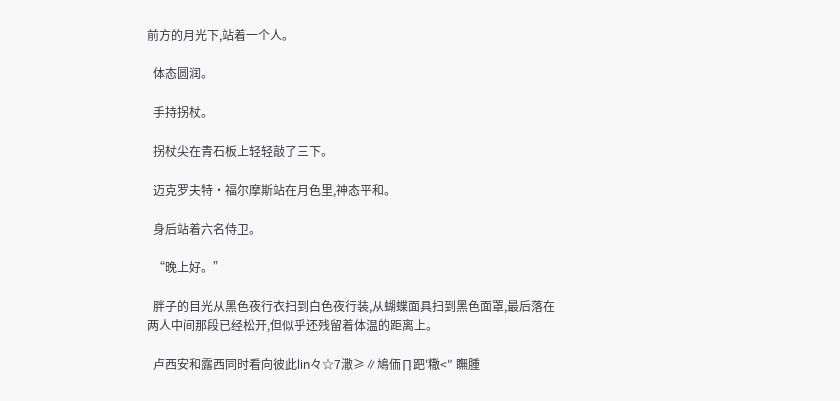前方的月光下,站着一个人。

  体态圆润。

  手持拐杖。

  拐杖尖在青石板上轻轻敲了三下。

  迈克罗夫特·福尔摩斯站在月色里,神态平和。

  身后站着六名侍卫。

  “晚上好。”

  胖子的目光从黑色夜行衣扫到白色夜行装,从蝴蝶面具扫到黑色面罩,最后落在两人中间那段已经松开,但似乎还残留着体温的距离上。

  卢西安和露西同时看向彼此lin々☆7潵≥∥鳩侕∏跁'糤<″ 瞴腫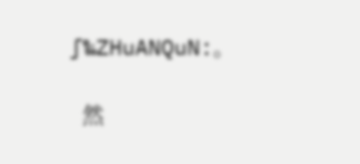∫‰ZHuANQuN:。

  然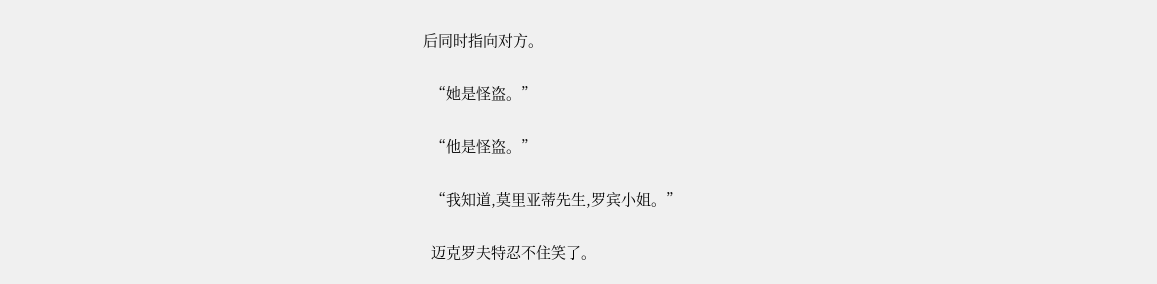后同时指向对方。

  “她是怪盗。”

  “他是怪盗。”

  “我知道,莫里亚蒂先生,罗宾小姐。”

  迈克罗夫特忍不住笑了。